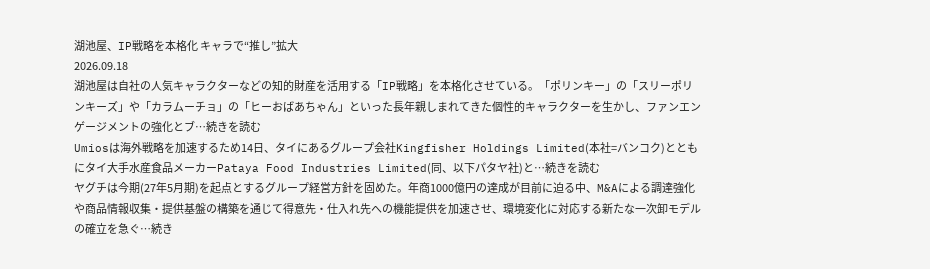湖池屋、IP戦略を本格化 キャラで“推し”拡大
2026.09.18
湖池屋は自社の人気キャラクターなどの知的財産を活用する「IP戦略」を本格化させている。「ポリンキー」の「スリーポリンキーズ」や「カラムーチョ」の「ヒーおばあちゃん」といった長年親しまれてきた個性的キャラクターを生かし、ファンエンゲージメントの強化とブ…続きを読む
Umiosは海外戦略を加速するため14日、タイにあるグループ会社Kingfisher Holdings Limited(本社=バンコク)とともにタイ大手水産食品メーカーPataya Food Industries Limited(同、以下パタヤ社)と…続きを読む
ヤグチは今期(27年5月期)を起点とするグループ経営方針を固めた。年商1000億円の達成が目前に迫る中、M&Aによる調達強化や商品情報収集・提供基盤の構築を通じて得意先・仕入れ先への機能提供を加速させ、環境変化に対応する新たな一次卸モデルの確立を急ぐ…続き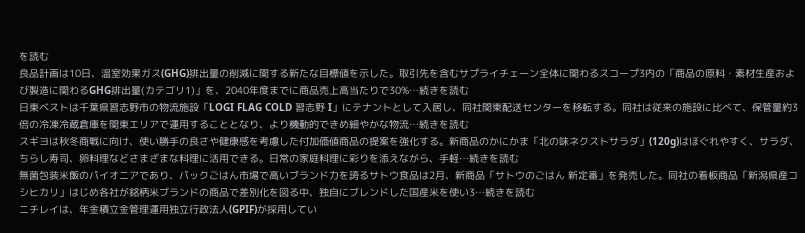を読む
良品計画は10日、温室効果ガス(GHG)排出量の削減に関する新たな目標値を示した。取引先を含むサプライチェーン全体に関わるスコープ3内の「商品の原料・素材生産および製造に関わるGHG排出量(カテゴリ1)」を、2040年度までに商品売上高当たりで30%…続きを読む
日東ベストは千葉県習志野市の物流施設「LOGI FLAG COLD 習志野 I」にテナントとして入居し、同社関東配送センターを移転する。同社は従来の施設に比べて、保管量約3倍の冷凍冷蔵倉庫を関東エリアで運用することとなり、より機動的できめ細やかな物流…続きを読む
スギヨは秋冬商戦に向け、使い勝手の良さや健康感を考慮した付加価値商品の提案を強化する。新商品のかにかま「北の味ネクストサラダ」(120g)はほぐれやすく、サラダ、ちらし寿司、卵料理などさまざまな料理に活用できる。日常の家庭料理に彩りを添えながら、手軽…続きを読む
無菌包装米飯のパイオニアであり、パックごはん市場で高いブランド力を誇るサトウ食品は2月、新商品「サトウのごはん 新定番」を発売した。同社の看板商品「新潟県産コシヒカリ」はじめ各社が銘柄米ブランドの商品で差別化を図る中、独自にブレンドした国産米を使い3…続きを読む
ニチレイは、年金積立金管理運用独立行政法人(GPIF)が採用してい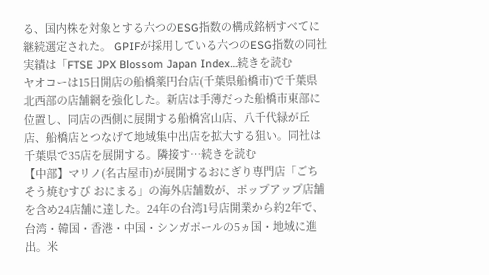る、国内株を対象とする六つのESG指数の構成銘柄すべてに継続選定された。 GPIFが採用している六つのESG指数の同社実績は「FTSE JPX Blossom Japan Index…続きを読む
ヤオコーは15日開店の船橋薬円台店(千葉県船橋市)で千葉県北西部の店舗網を強化した。新店は手薄だった船橋市東部に位置し、同店の西側に展開する船橋宮山店、八千代緑が丘店、船橋店とつなげて地域集中出店を拡大する狙い。同社は千葉県で35店を展開する。隣接す…続きを読む
【中部】マリノ(名古屋市)が展開するおにぎり専門店「ごちそう焼むすび おにまる」の海外店舗数が、ポップアップ店舗を含め24店舗に達した。24年の台湾1号店開業から約2年で、台湾・韓国・香港・中国・シンガポールの5ヵ国・地域に進出。米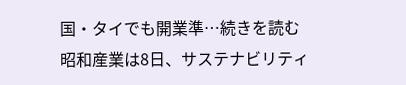国・タイでも開業準…続きを読む
昭和産業は8日、サステナビリティ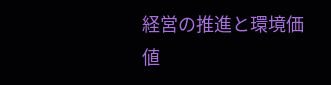経営の推進と環境価値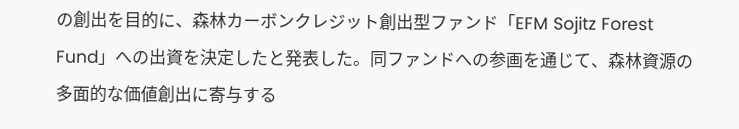の創出を目的に、森林カーボンクレジット創出型ファンド「EFM Sojitz Forest Fund」への出資を決定したと発表した。同ファンドへの参画を通じて、森林資源の多面的な価値創出に寄与する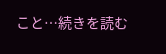こと…続きを読む